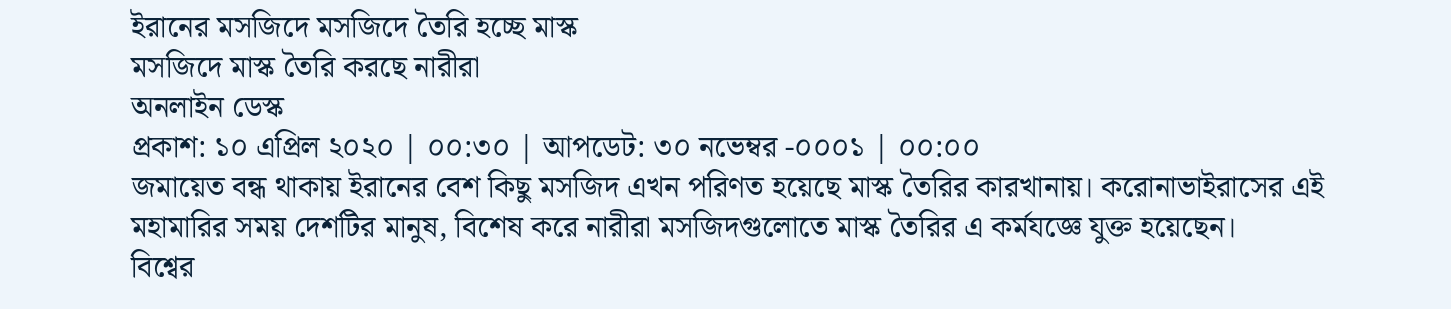ইরানের মসজিদে মসজিদে তৈরি হচ্ছে মাস্ক
মসজিদে মাস্ক তৈরি করছে নারীরা
অনলাইন ডেস্ক
প্রকাশ: ১০ এপ্রিল ২০২০ | ০০:৩০ | আপডেট: ৩০ নভেম্বর -০০০১ | ০০:০০
জমায়েত বন্ধ থাকায় ইরানের বেশ কিছু মসজিদ এখন পরিণত হয়েছে মাস্ক তৈরির কারখানায়। করোনাভাইরাসের এই মহামারির সময় দেশটির মানুষ, বিশেষ করে নারীরা মসজিদগুলোতে মাস্ক তৈরির এ কর্মযজ্ঞে যুক্ত হয়েছেন।
বিশ্বের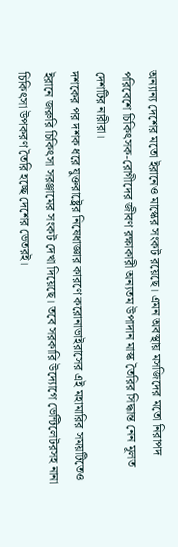অন্যান্য দেশের মতো ইরানেও মাস্কের সংকট রয়েছে। এমন অবস্থায় মসজিদের মতো নিরাপদ পরিবেশে চিকিৎসক-রোগীদের জীবণ রক্ষাকারী অন্যতম উপাদান মাস্ক তৈরির সিদ্ধান্ত নেন মূলত দেশটির নারীরা।
দশকের পর দশক ধরে যুক্তরাষ্ট্রের নিষেধাজ্ঞার কারণে করোনাভাইরাসের এই মহামারির সময়টিতেও ইরানে জরুরি চিকিৎসা সরঞ্জামের সংকট দেখা দিয়েছে। তবে সরকারি উদ্যোগে ভেন্টিলেটরসহ নানা চিকিৎসা উপকরণ তৈরি হচ্ছে দেশের ভেতরই।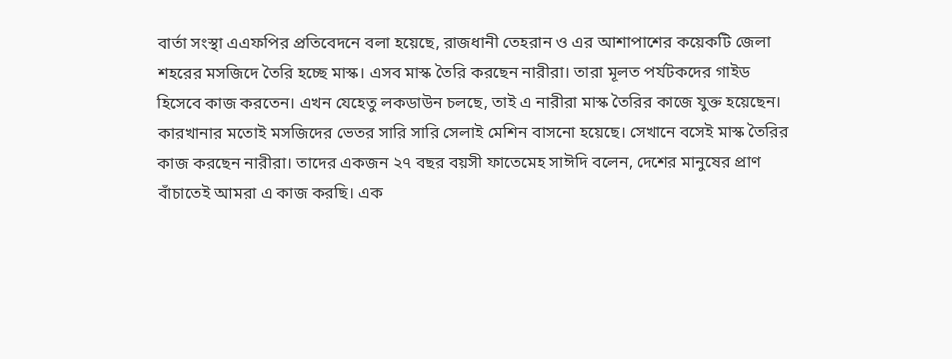বার্তা সংস্থা এএফপির প্রতিবেদনে বলা হয়েছে, রাজধানী তেহরান ও এর আশাপাশের কয়েকটি জেলা শহরের মসজিদে তৈরি হচ্ছে মাস্ক। এসব মাস্ক তৈরি করছেন নারীরা। তারা মূলত পর্যটকদের গাইড হিসেবে কাজ করতেন। এখন যেহেতু লকডাউন চলছে, তাই এ নারীরা মাস্ক তৈরির কাজে যুক্ত হয়েছেন।
কারখানার মতোই মসজিদের ভেতর সারি সারি সেলাই মেশিন বাসনো হয়েছে। সেখানে বসেই মাস্ক তৈরির কাজ করছেন নারীরা। তাদের একজন ২৭ বছর বয়সী ফাতেমেহ সাঈদি বলেন, দেশের মানুষের প্রাণ বাঁচাতেই আমরা এ কাজ করছি। এক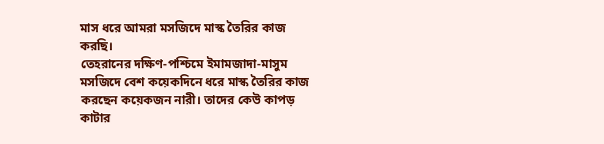মাস ধরে আমরা মসজিদে মাস্ক তৈরির কাজ করছি।
তেহরানের দক্ষিণ-পশ্চিমে ইমামজাদা-মাসুম মসজিদে বেশ কয়েকদিনে ধরে মাস্ক তৈরির কাজ করছেন কয়েকজন নারী। তাদের কেউ কাপড় কাটার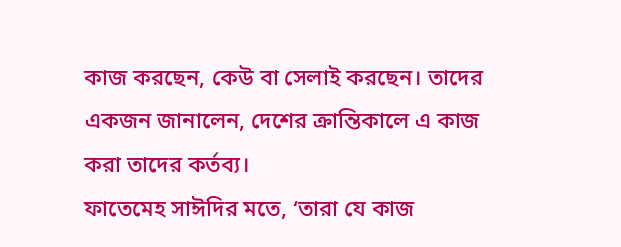কাজ করছেন, কেউ বা সেলাই করছেন। তাদের একজন জানালেন, দেশের ক্রান্তিকালে এ কাজ করা তাদের কর্তব্য।
ফাতেমেহ সাঈদির মতে, ‘তারা যে কাজ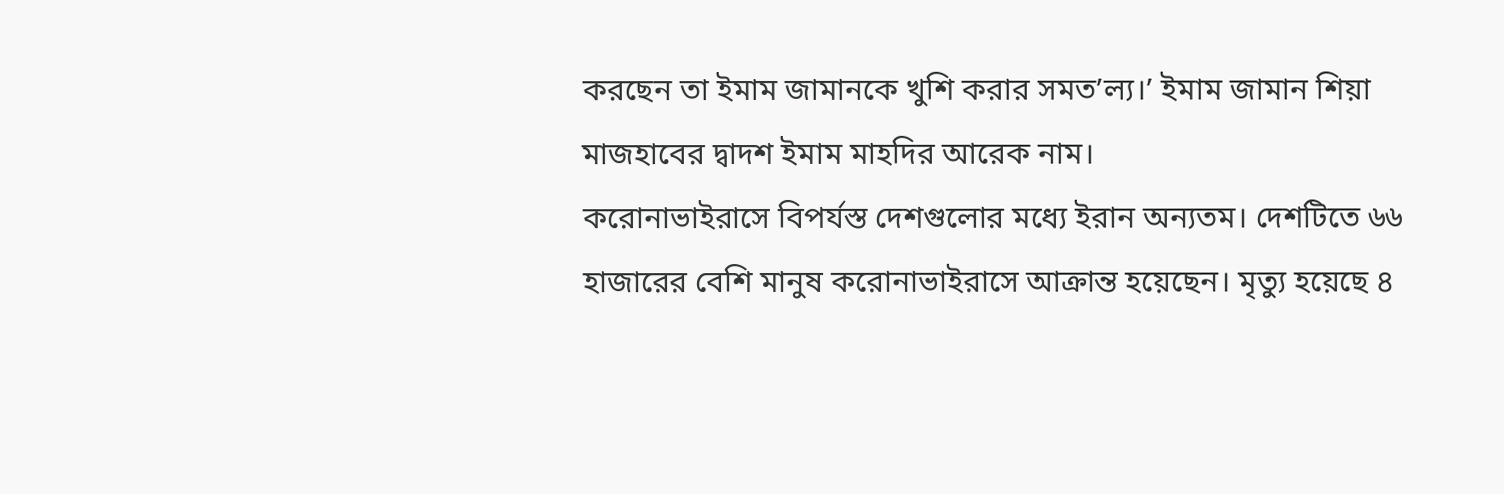করছেন তা ইমাম জামানকে খুশি করার সমত’ল্য।’ ইমাম জামান শিয়া মাজহাবের দ্বাদশ ইমাম মাহদির আরেক নাম।
করোনাভাইরাসে বিপর্যস্ত দেশগুলোর মধ্যে ইরান অন্যতম। দেশটিতে ৬৬ হাজারের বেশি মানুষ করোনাভাইরাসে আক্রান্ত হয়েছেন। মৃত্যু হয়েছে ৪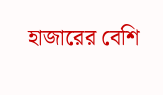হাজারের বেশি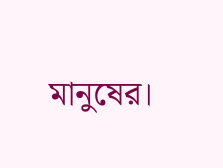মানুষের।